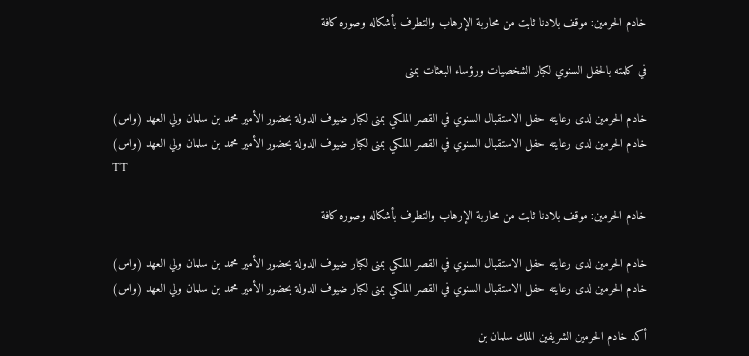خادم الحرمين: موقف بلادنا ثابت من محاربة الإرهاب والتطرف بأشكاله وصوره كافة

في كلمته بالحفل السنوي لكبار الشخصيات ورؤساء البعثات بمنى

خادم الحرمين لدى رعايته حفل الاستقبال السنوي في القصر الملكي بمنى لكبار ضيوف الدولة بحضور الأمير محمد بن سلمان ولي العهد (واس)
خادم الحرمين لدى رعايته حفل الاستقبال السنوي في القصر الملكي بمنى لكبار ضيوف الدولة بحضور الأمير محمد بن سلمان ولي العهد (واس)
TT

خادم الحرمين: موقف بلادنا ثابت من محاربة الإرهاب والتطرف بأشكاله وصوره كافة

خادم الحرمين لدى رعايته حفل الاستقبال السنوي في القصر الملكي بمنى لكبار ضيوف الدولة بحضور الأمير محمد بن سلمان ولي العهد (واس)
خادم الحرمين لدى رعايته حفل الاستقبال السنوي في القصر الملكي بمنى لكبار ضيوف الدولة بحضور الأمير محمد بن سلمان ولي العهد (واس)

أكد خادم الحرمين الشريفين الملك سلمان بن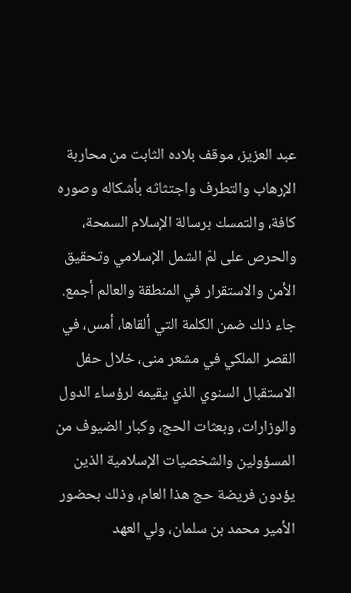عبد العزيز، موقف بلاده الثابت من محاربة الإرهاب والتطرف واجتثاثه بأشكاله وصوره كافة، والتمسك برسالة الإسلام السمحة، والحرص على لمّ الشمل الإسلامي وتحقيق الأمن والاستقرار في المنطقة والعالم أجمع.
جاء ذلك ضمن الكلمة التي ألقاها، أمس، في القصر الملكي في مشعر منى، خلال حفل الاستقبال السنوي الذي يقيمه لرؤساء الدول والوزارات، وبعثات الحج، وكبار الضيوف من المسؤولين والشخصيات الإسلامية الذين يؤدون فريضة حج هذا العام، وذلك بحضور الأمير محمد بن سلمان، ولي العهد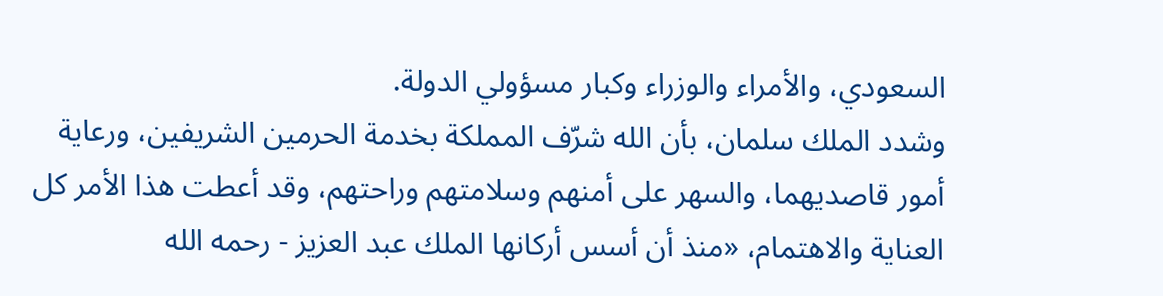السعودي، والأمراء والوزراء وكبار مسؤولي الدولة.
وشدد الملك سلمان، بأن الله شرّف المملكة بخدمة الحرمين الشريفين، ورعاية أمور قاصديهما، والسهر على أمنهم وسلامتهم وراحتهم، وقد أعطت هذا الأمر كل العناية والاهتمام، «منذ أن أسس أركانها الملك عبد العزيز - رحمه الله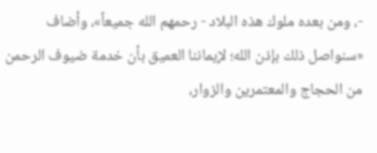-، ومن بعده ملوك هذه البلاد - رحمهم الله جميعاً»، وأضاف «سنواصل ذلك بإذن الله؛ لإيماننا العميق بأن خدمة ضيوف الرحمن من الحجاج والمعتمرين والزوار،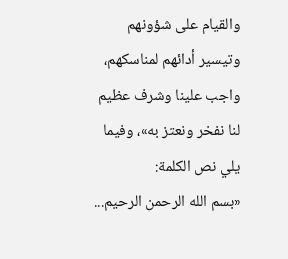والقيام على شؤونهم وتيسير أدائهم لمناسكهم، واجب علينا وشرف عظيم لنا نفخر ونعتز به»، وفيما يلي نص الكلمة:
«بسم الله الرحمن الرحيم...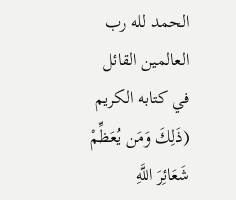الحمد لله رب العالمين القائل في كتابه الكريم (ذَلِكَ وَمَن يُعَظِّمْ شَعَائِرَ اللَّهِ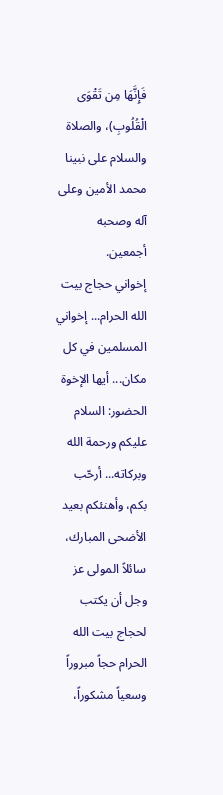فَإِنَّهَا مِن تَقْوَى الْقُلُوبِ)، والصلاة والسلام على نبينا محمد الأمين وعلى آله وصحبه أجمعين.
إخواني حجاج بيت الله الحرام... إخواني المسلمين في كل مكان... أيها الإخوة الحضور: السلام عليكم ورحمة الله وبركاته... أرحّب بكم، وأهنئكم بعيد الأضحى المبارك، سائلاً المولى عز وجل أن يكتب لحجاج بيت الله الحرام حجاً مبروراً وسعياً مشكوراً،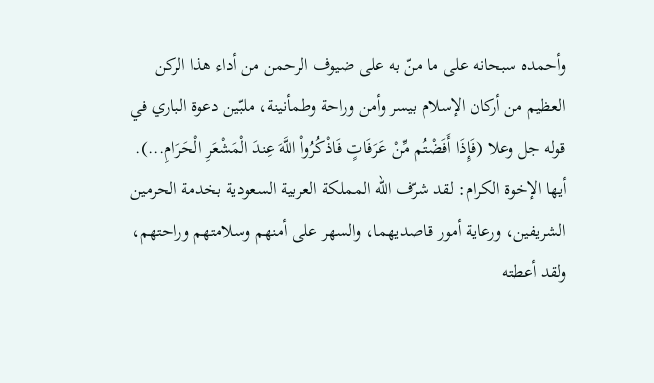وأحمده سبحانه على ما منّ به على ضيوف الرحمن من أداء هذا الركن العظيم من أركان الإسلام بيسر وأمن وراحة وطمأنينة، ملبّين دعوة الباري في قوله جل وعلا (فَإِذَا أَفَضْتُم مِّنْ عَرَفَاتٍ فَاذْكُرُواْ اللَّهَ عِندَ الْمَشْعَرِ الْحَرَامِ...).
أيها الإخوة الكرام: لقد شرّف الله المملكة العربية السعودية بخدمة الحرمين الشريفين، ورعاية أمور قاصديهما، والسهر على أمنهم وسلامتهم وراحتهم، ولقد أعطته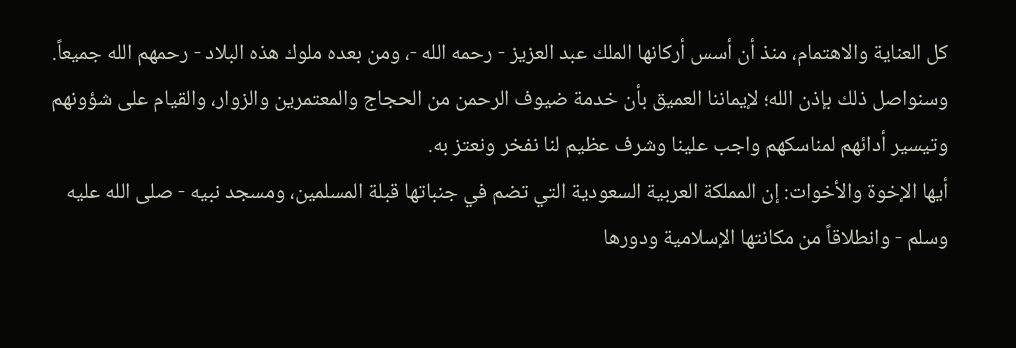كل العناية والاهتمام، منذ أن أسس أركانها الملك عبد العزيز - رحمه الله -، ومن بعده ملوك هذه البلاد - رحمهم الله جميعاً.
وسنواصل ذلك بإذن الله؛ لإيماننا العميق بأن خدمة ضيوف الرحمن من الحجاج والمعتمرين والزوار، والقيام على شؤونهم وتيسير أدائهم لمناسكهم واجب علينا وشرف عظيم لنا نفخر ونعتز به.
أيها الإخوة والأخوات: إن المملكة العربية السعودية التي تضم في جنباتها قبلة المسلمين، ومسجد نبيه - صلى الله عليه وسلم - وانطلاقاً من مكانتها الإسلامية ودورها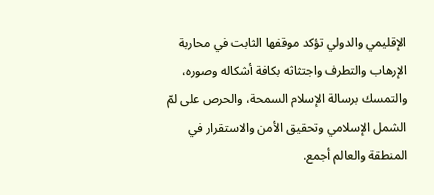الإقليمي والدولي تؤكد موقفها الثابت في محاربة الإرهاب والتطرف واجتثاثه بكافة أشكاله وصوره، والتمسك برسالة الإسلام السمحة، والحرص على لمّ الشمل الإسلامي وتحقيق الأمن والاستقرار في المنطقة والعالم أجمع.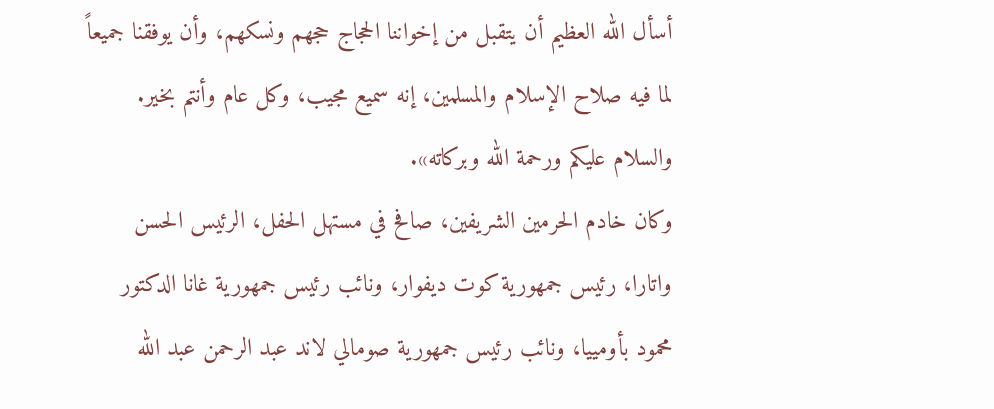أسأل الله العظيم أن يتقبل من إخواننا الحجاج حجهم ونسكهم، وأن يوفقنا جميعاً لما فيه صلاح الإسلام والمسلمين، إنه سميع مجيب، وكل عام وأنتم بخير. والسلام عليكم ورحمة الله وبركاته».
وكان خادم الحرمين الشريفين، صافح في مستهل الحفل، الرئيس الحسن واتارا، رئيس جمهورية كوت ديفوار، ونائب رئيس جمهورية غانا الدكتور محمود بأومييا، ونائب رئيس جمهورية صومالي لاند عبد الرحمن عبد الله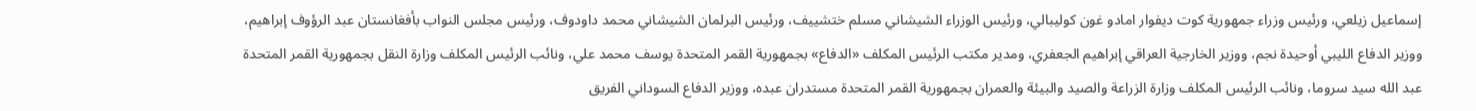إسماعيل زيلعي، ورئيس وزراء جمهورية كوت ديفوار امادو غون كوليبالي، ورئيس الوزراء الشيشاني مسلم ختشييف، ورئيس البرلمان الشيشاني محمد داودوف، ورئيس مجلس النواب بأفغانستان عبد الرؤوف إبراهيم، ووزير الدفاع الليبي أوحيدة نجم، ووزير الخارجية العراقي إبراهيم الجعفري، ومدير مكتب الرئيس المكلف «الدفاع» بجمهورية القمر المتحدة يوسف محمد علي، ونائب الرئيس المكلف وزارة النقل بجمهورية القمر المتحدة عبد الله سيد سروما، ونائب الرئيس المكلف وزارة الزراعة والصيد والبيئة والعمران بجمهورية القمر المتحدة مستدران عبده، ووزير الدفاع السوداني الفريق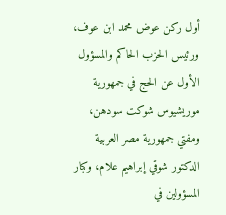أول ركن عوض محمد ابن عوف، ورئيس الحزب الحاكم والمسؤول الأول عن الحج في جمهورية موريشيوس شوكت سودهن، ومفتي جمهورية مصر العربية الدكتور شوقي إبراهيم علام، وكبار المسؤولين في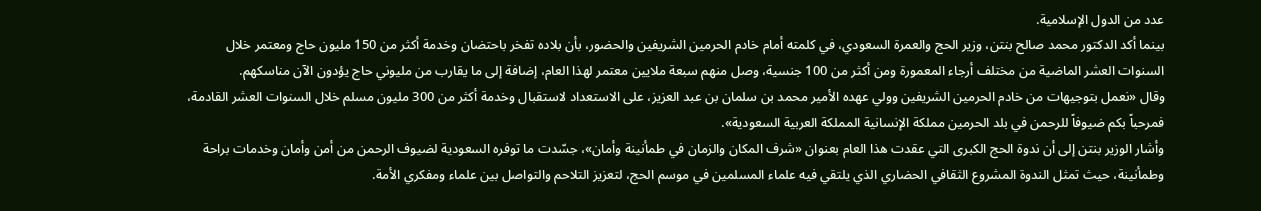عدد من الدول الإسلامية.
بينما أكد الدكتور محمد صالح بنتن، وزير الحج والعمرة السعودي، في كلمته أمام خادم الحرمين الشريفين والحضور، بأن بلاده تفخر باحتضان وخدمة أكثر من 150 مليون حاج ومعتمر خلال السنوات العشر الماضية من مختلف أرجاء المعمورة ومن أكثر من 100 جنسية، وصل منهم سبعة ملايين معتمر لهذا العام، إضافة إلى ما يقارب من مليوني حاج يؤدون الآن مناسكهم.
وقال «نعمل بتوجيهات من خادم الحرمين الشريفين وولي عهده الأمير محمد بن سلمان بن عبد العزيز، على الاستعداد لاستقبال وخدمة أكثر من 300 مليون مسلم خلال السنوات العشر القادمة، فمرحباً بكم ضيوفاً للرحمن في بلد الحرمين مملكة الإنسانية المملكة العربية السعودية».
وأشار الوزير بنتن إلى أن ندوة الحج الكبرى التي عقدت هذا العام بعنوان «شرف المكان والزمان في طمأنينة وأمان»، جسّدت ما توفره السعودية لضيوف الرحمن من أمن وأمان وخدمات براحة وطمأنينة، حيث تمثل الندوة المشروع الثقافي الحضاري الذي يلتقي فيه علماء المسلمين في موسم الحج، لتعزيز التلاحم والتواصل بين علماء ومفكري الأمة.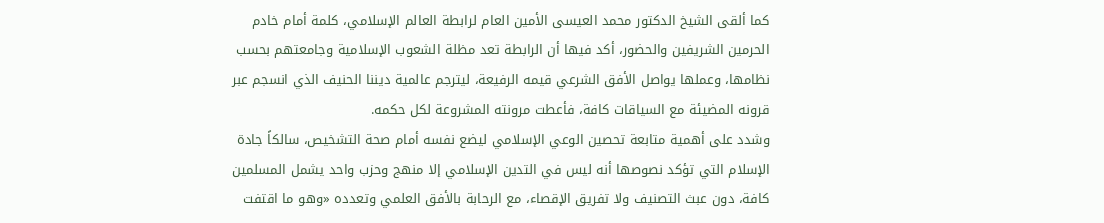كما ألقى الشيخ الدكتور محمد العيسى الأمين العام لرابطة العالم الإسلامي، كلمة أمام خادم الحرمين الشريفين والحضور، أكد فيها أن الرابطة تعد مظلة الشعوب الإسلامية وجامعتهم بحسب نظامها، وعملها يواصل الأفق الشرعي قيمه الرفيعة، ليترجم عالمية ديننا الحنيف الذي انسجم عبر قرونه المضيئة مع السياقات كافة، فأعطت مرونته المشروعة لكل حكمه.
وشدد على أهمية متابعة تحصين الوعي الإسلامي ليضع نفسه أمام صحة التشخيص، سالكاً جادة الإسلام التي تؤكد نصوصها أنه ليس في التدين الإسلامي إلا منهج وحزب واحد يشمل المسلمين كافة، دون عبث التصنيف ولا تفريق الإقصاء، مع الرحابة بالأفق العلمي وتعدده «وهو ما اقتفت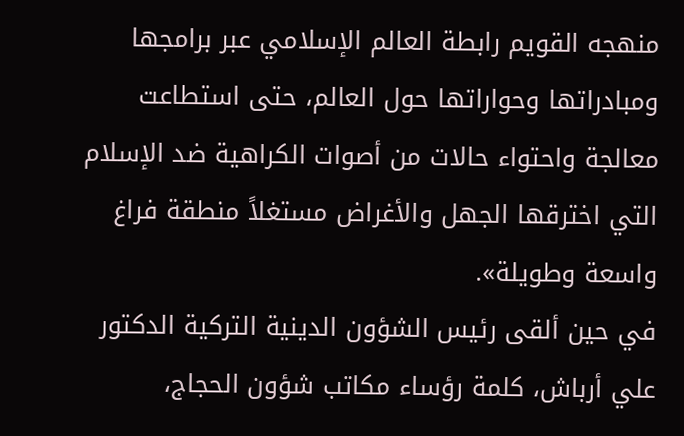منهجه القويم رابطة العالم الإسلامي عبر برامجها ومبادراتها وحواراتها حول العالم، حتى استطاعت معالجة واحتواء حالات من أصوات الكراهية ضد الإسلام التي اخترقها الجهل والأغراض مستغلاً منطقة فراغ واسعة وطويلة».
في حين ألقى رئيس الشؤون الدينية التركية الدكتور علي أرباش، كلمة رؤساء مكاتب شؤون الحجاج،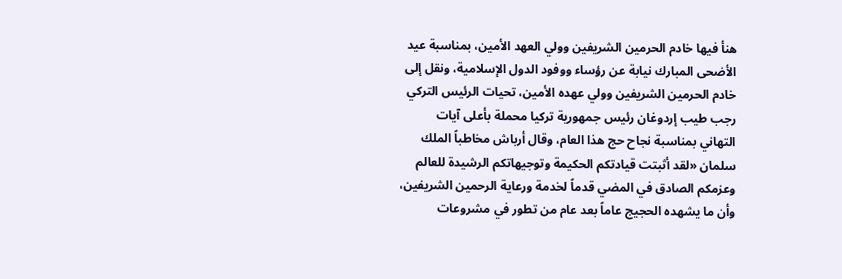هنأ فيها خادم الحرمين الشريفين وولي العهد الأمين، بمناسبة عيد الأضحى المبارك نيابة عن رؤساء ووفود الدول الإسلامية، ونقل إلى خادم الحرمين الشريفين وولي عهده الأمين، تحيات الرئيس التركي رجب طيب إردوغان رئيس جمهورية تركيا محملة بأعلى آيات التهاني بمناسبة نجاح حج هذا العام، وقال أرباش مخاطباً الملك سلمان «لقد أثبتت قيادتكم الحكيمة وتوجيهاتكم الرشيدة للعالم وعزمكم الصادق في المضي قدماً لخدمة ورعاية الرحمين الشريفين، وأن ما يشهده الحجيج عاماً بعد عام من تطور في مشروعات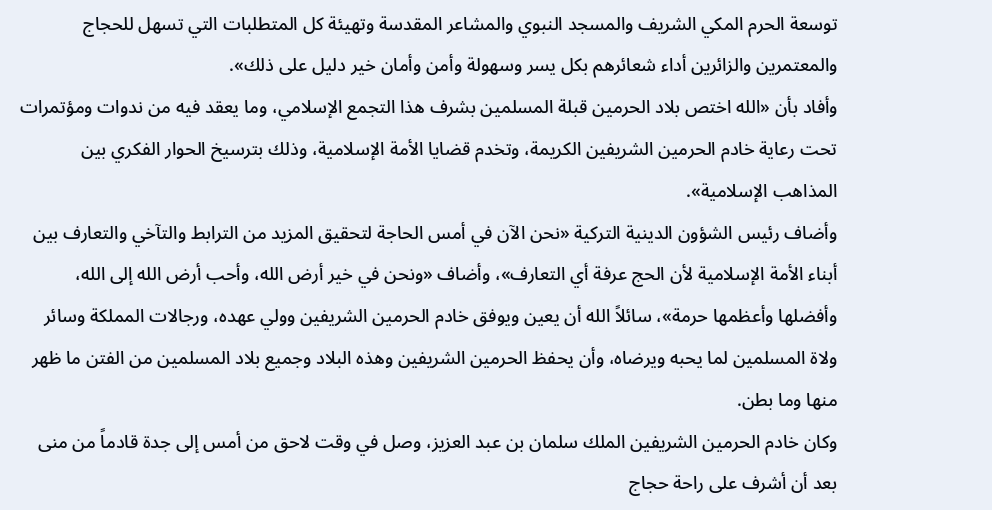توسعة الحرم المكي الشريف والمسجد النبوي والمشاعر المقدسة وتهيئة كل المتطلبات التي تسهل للحجاج والمعتمرين والزائرين أداء شعائرهم بكل يسر وسهولة وأمن وأمان خير دليل على ذلك».
وأفاد بأن «الله اختص بلاد الحرمين قبلة المسلمين بشرف هذا التجمع الإسلامي، وما يعقد فيه من ندوات ومؤتمرات تحت رعاية خادم الحرمين الشريفين الكريمة، وتخدم قضايا الأمة الإسلامية، وذلك بترسيخ الحوار الفكري بين المذاهب الإسلامية».
وأضاف رئيس الشؤون الدينية التركية «نحن الآن في أمس الحاجة لتحقيق المزيد من الترابط والتآخي والتعارف بين أبناء الأمة الإسلامية لأن الحج عرفة أي التعارف»، وأضاف «ونحن في خير أرض الله، وأحب أرض الله إلى الله، وأفضلها وأعظمها حرمة»، سائلاً الله أن يعين ويوفق خادم الحرمين الشريفين وولي عهده، ورجالات المملكة وسائر ولاة المسلمين لما يحبه ويرضاه، وأن يحفظ الحرمين الشريفين وهذه البلاد وجميع بلاد المسلمين من الفتن ما ظهر منها وما بطن.
وكان خادم الحرمين الشريفين الملك سلمان بن عبد العزيز، وصل في وقت لاحق من أمس إلى جدة قادماً من منى بعد أن أشرف على راحة حجاج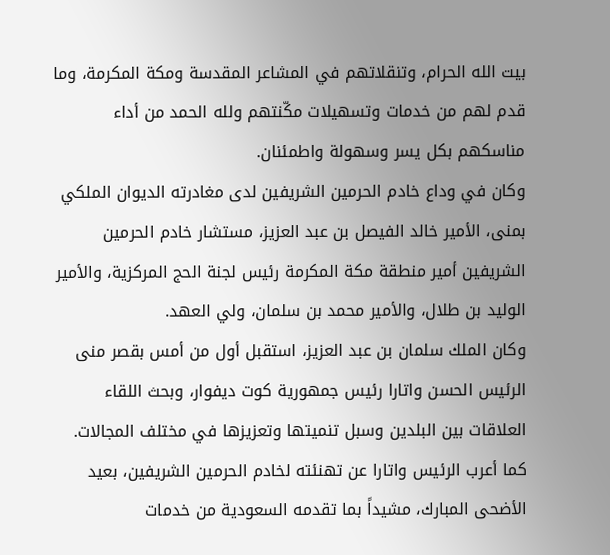بيت الله الحرام، وتنقلاتهم في المشاعر المقدسة ومكة المكرمة، وما قدم لهم من خدمات وتسهيلات مكّنتهم ولله الحمد من أداء مناسكهم بكل يسر وسهولة واطمئنان.
وكان في وداع خادم الحرمين الشريفين لدى مغادرته الديوان الملكي بمنى، الأمير خالد الفيصل بن عبد العزيز، مستشار خادم الحرمين الشريفين أمير منطقة مكة المكرمة رئيس لجنة الحج المركزية، والأمير الوليد بن طلال، والأمير محمد بن سلمان، ولي العهد.
وكان الملك سلمان بن عبد العزيز، استقبل أول من أمس بقصر منى الرئيس الحسن واتارا رئيس جمهورية كوت ديفوار، وبحث اللقاء العلاقات بين البلدين وسبل تنميتها وتعزيزها في مختلف المجالات.
كما أعرب الرئيس واتارا عن تهنئته لخادم الحرمين الشريفين، بعيد الأضحى المبارك، مشيداً بما تقدمه السعودية من خدمات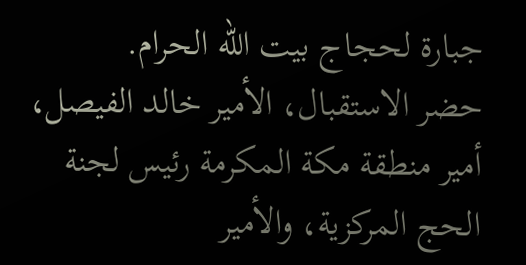جبارة لحجاج بيت الله الحرام.
حضر الاستقبال، الأمير خالد الفيصل، أمير منطقة مكة المكرمة رئيس لجنة الحج المركزية، والأمير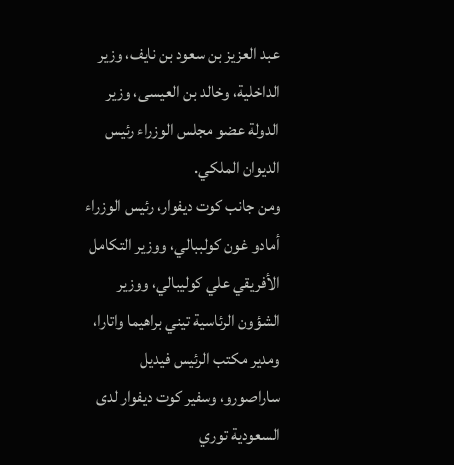عبد العزيز بن سعود بن نايف، وزير الداخلية، وخالد بن العيسى، وزير الدولة عضو مجلس الوزراء رئيس الديوان الملكي.
ومن جانب كوت ديفوار، رئيس الوزراء أمادو غون كولببالي، ووزير التكامل الأفريقي علي كوليبالي، ووزير الشؤون الرئاسية تيني براهيما واتارا، ومدير مكتب الرئيس فيديل ساراصورو، وسفير كوت ديفوار لدى السعودية توري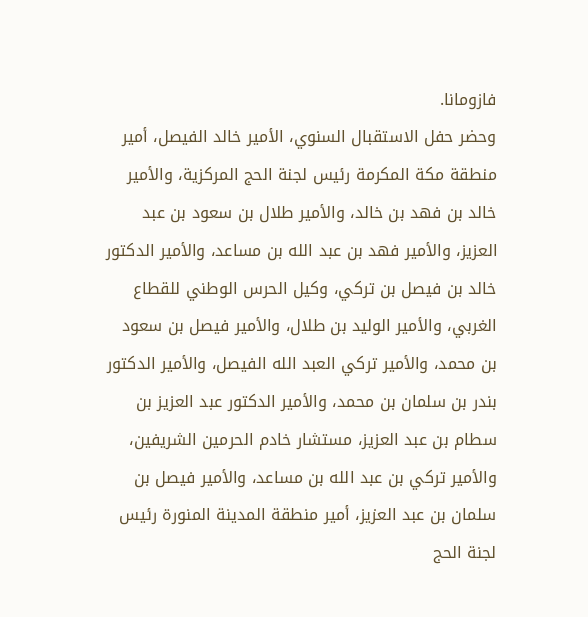فازومانا.
وحضر حفل الاستقبال السنوي، الأمير خالد الفيصل، أمير منطقة مكة المكرمة رئيس لجنة الحج المركزية، والأمير خالد بن فهد بن خالد، والأمير طلال بن سعود بن عبد العزيز، والأمير فهد بن عبد الله بن مساعد، والأمير الدكتور خالد بن فيصل بن تركي، وكيل الحرس الوطني للقطاع الغربي، والأمير الوليد بن طلال، والأمير فيصل بن سعود بن محمد، والأمير تركي العبد الله الفيصل، والأمير الدكتور بندر بن سلمان بن محمد، والأمير الدكتور عبد العزيز بن سطام بن عبد العزيز، مستشار خادم الحرمين الشريفين، والأمير تركي بن عبد الله بن مساعد، والأمير فيصل بن سلمان بن عبد العزيز، أمير منطقة المدينة المنورة رئيس لجنة الحج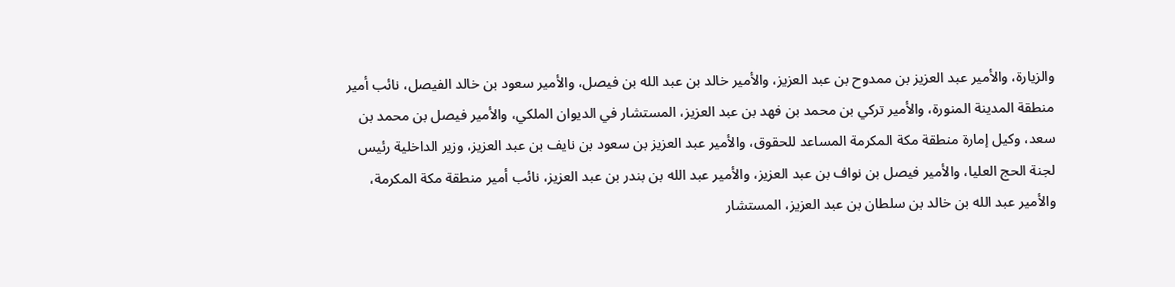والزيارة، والأمير عبد العزيز بن ممدوح بن عبد العزيز، والأمير خالد بن عبد الله بن فيصل، والأمير سعود بن خالد الفيصل، نائب أمير منطقة المدينة المنورة، والأمير تركي بن محمد بن فهد بن عبد العزيز، المستشار في الديوان الملكي، والأمير فيصل بن محمد بن سعد، وكيل إمارة منطقة مكة المكرمة المساعد للحقوق، والأمير عبد العزيز بن سعود بن نايف بن عبد العزيز، وزير الداخلية رئيس لجنة الحج العليا، والأمير فيصل بن نواف بن عبد العزيز، والأمير عبد الله بن بندر بن عبد العزيز، نائب أمير منطقة مكة المكرمة، والأمير عبد الله بن خالد بن سلطان بن عبد العزيز، المستشار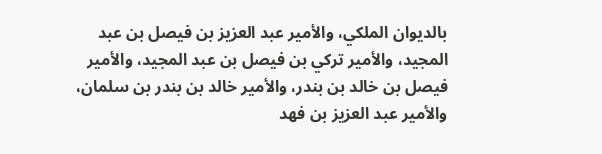بالديوان الملكي، والأمير عبد العزيز بن فيصل بن عبد المجيد، والأمير تركي بن فيصل بن عبد المجيد، والأمير فيصل بن خالد بن بندر، والأمير خالد بن بندر بن سلمان، والأمير عبد العزيز بن فهد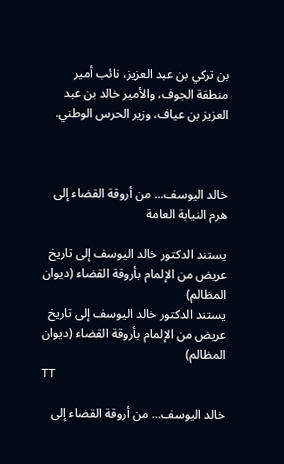بن تركي بن عبد العزيز، نائب أمير منطقة الجوف، والأمير خالد بن عبد العزيز بن عياف، وزير الحرس الوطني.



خالد اليوسف... من أروقة القضاء إلى هرم النيابة العامة

يستند الدكتور خالد اليوسف إلى تاريخ عريض من الإلمام بأروقة القضاء (ديوان المظالم)
يستند الدكتور خالد اليوسف إلى تاريخ عريض من الإلمام بأروقة القضاء (ديوان المظالم)
TT

خالد اليوسف... من أروقة القضاء إلى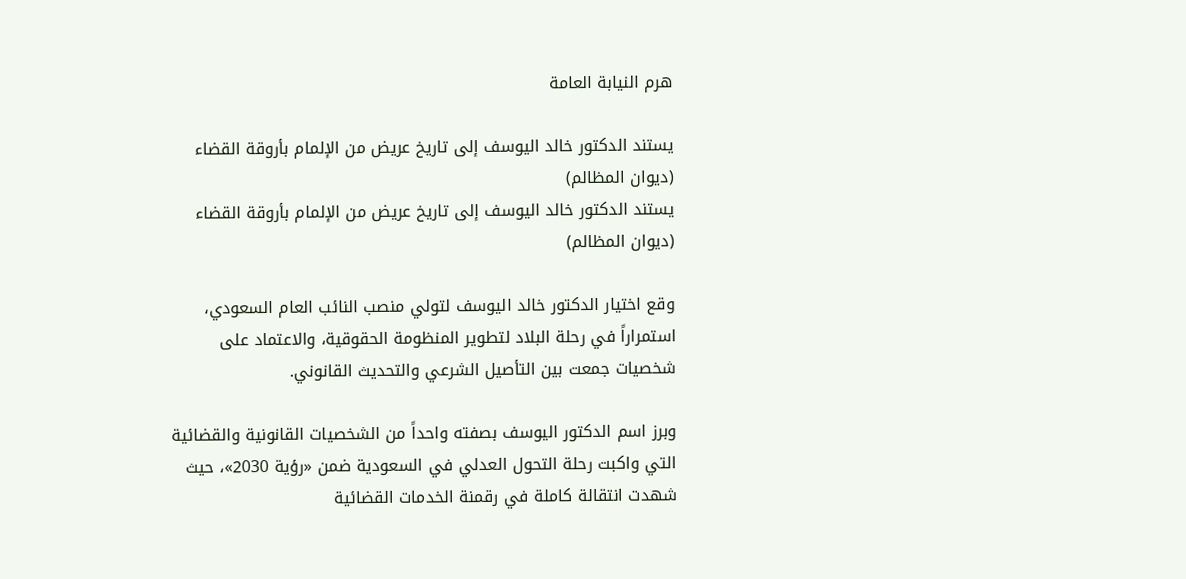هرم النيابة العامة

يستند الدكتور خالد اليوسف إلى تاريخ عريض من الإلمام بأروقة القضاء (ديوان المظالم)
يستند الدكتور خالد اليوسف إلى تاريخ عريض من الإلمام بأروقة القضاء (ديوان المظالم)

وقع اختيار الدكتور خالد اليوسف لتولي منصب النائب العام السعودي، استمراراً في رحلة البلاد لتطوير المنظومة الحقوقية، والاعتماد على شخصيات جمعت بين التأصيل الشرعي والتحديث القانوني.

وبرز اسم الدكتور اليوسف بصفته واحداً من الشخصيات القانونية والقضائية التي واكبت رحلة التحول العدلي في السعودية ضمن «رؤية 2030»، حيث شهدت انتقالة كاملة في رقمنة الخدمات القضائية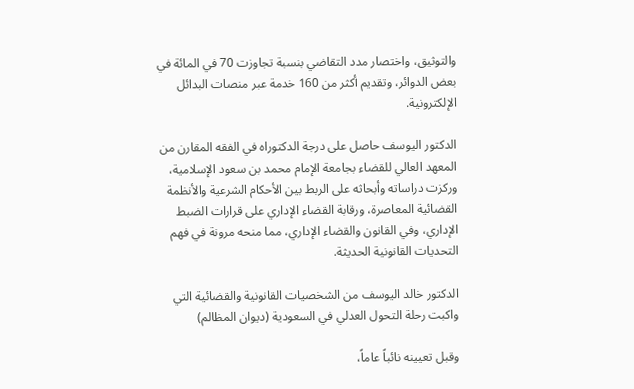والتوثيق، واختصار مدد التقاضي بنسبة تجاوزت 70 في المائة في بعض الدوائر، وتقديم أكثر من 160 خدمة عبر منصات البدائل الإلكترونية.

الدكتور اليوسف حاصل على درجة الدكتوراه في الفقه المقارن من المعهد العالي للقضاء بجامعة الإمام محمد بن سعود الإسلامية، وركزت دراساته وأبحاثه على الربط بين الأحكام الشرعية والأنظمة القضائية المعاصرة، ورقابة القضاء الإداري على قرارات الضبط الإداري، وفي القانون والقضاء الإداري، مما منحه مرونة في فهم التحديات القانونية الحديثة.

الدكتور خالد اليوسف من الشخصيات القانونية والقضائية التي واكبت رحلة التحول العدلي في السعودية (ديوان المظالم)

وقبل تعيينه نائباً عاماً،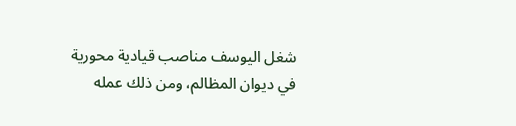شغل اليوسف مناصب قيادية محورية في ديوان المظالم، ومن ذلك عمله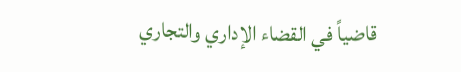قاضياً في القضاء الإداري والتجاري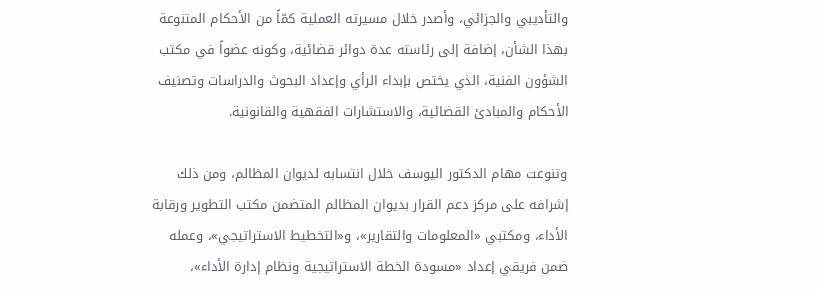والتأديبي والجزائي، وأصدر خلال مسيرته العملية كمّاً من الأحكام المتنوعة بهذا الشأن، إضافة إلى رئاسته عدة دوائر قضائية، وكونه عضواً في مكتب الشؤون الفنية، الذي يختص بإبداء الرأي وإعداد البحوث والدراسات وتصنيف الأحكام والمبادئ القضائية، والاستشارات الفقهية والقانونية.

وتنوعت مهام الدكتور اليوسف خلال انتسابه لديوان المظالم، ومن ذلك إشرافه على مركز دعم القرار بديوان المظالم المتضمن مكتب التطوير ورقابة الأداء، ومكتبي «المعلومات والتقارير»، و«التخطيط الاستراتيجي»، وعمله ضمن فريقي إعداد «مسودة الخطة الاستراتيجية ونظام إدارة الأداء»،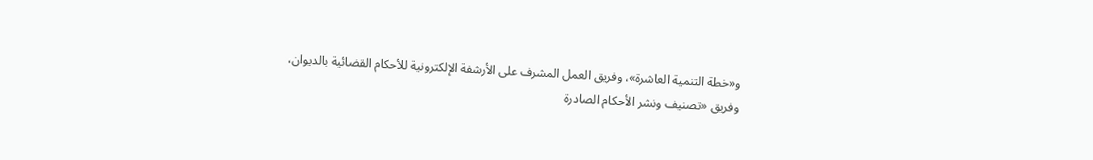و«خطة التنمية العاشرة»، وفريق العمل المشرف على الأرشفة الإلكترونية للأحكام القضائية بالديوان، وفريق «تصنيف ونشر الأحكام الصادرة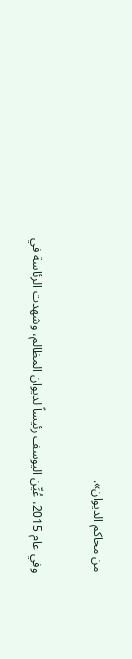من محاكم الديوان».

وفي عام 2015، عُيِّن اليوسف رئيساً لديوان المظالم، وشهدت الرئاسة في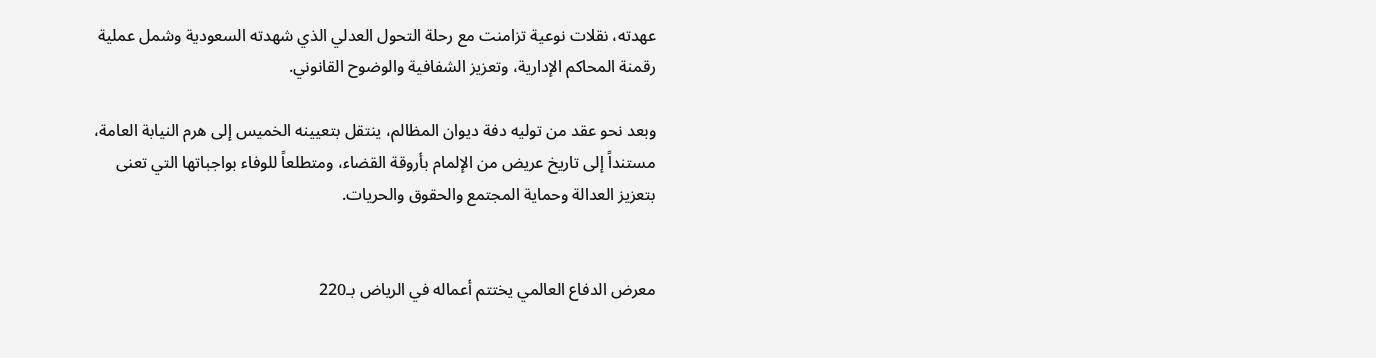عهدته، نقلات نوعية تزامنت مع رحلة التحول العدلي الذي شهدته السعودية وشمل عملية رقمنة المحاكم الإدارية، وتعزيز الشفافية والوضوح القانوني.

وبعد نحو عقد من توليه دفة ديوان المظالم، ينتقل بتعيينه الخميس إلى هرم النيابة العامة، مستنداً إلى تاريخ عريض من الإلمام بأروقة القضاء، ومتطلعاً للوفاء بواجباتها التي تعنى بتعزيز العدالة وحماية المجتمع والحقوق والحريات.


معرض الدفاع العالمي يختتم أعماله في الرياض بـ220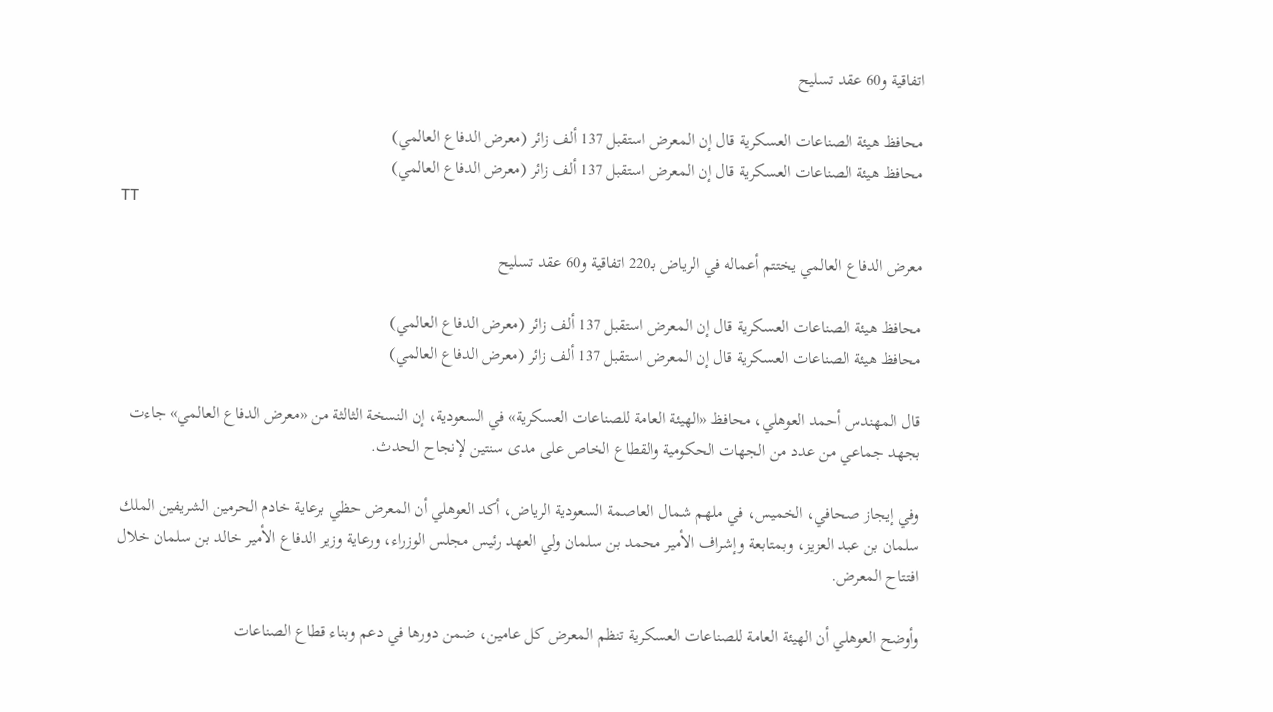اتفاقية و60 عقد تسليح

محافظ هيئة الصناعات العسكرية قال إن المعرض استقبل 137 ألف زائر (معرض الدفاع العالمي)
محافظ هيئة الصناعات العسكرية قال إن المعرض استقبل 137 ألف زائر (معرض الدفاع العالمي)
TT

معرض الدفاع العالمي يختتم أعماله في الرياض بـ220 اتفاقية و60 عقد تسليح

محافظ هيئة الصناعات العسكرية قال إن المعرض استقبل 137 ألف زائر (معرض الدفاع العالمي)
محافظ هيئة الصناعات العسكرية قال إن المعرض استقبل 137 ألف زائر (معرض الدفاع العالمي)

قال المهندس أحمد العوهلي، محافظ «الهيئة العامة للصناعات العسكرية» في السعودية، إن النسخة الثالثة من «معرض الدفاع العالمي» جاءت بجهد جماعي من عدد من الجهات الحكومية والقطاع الخاص على مدى سنتين لإنجاح الحدث.

وفي إيجاز صحافي، الخميس، في ملهم شمال العاصمة السعودية الرياض، أكد العوهلي أن المعرض حظي برعاية خادم الحرمين الشريفين الملك سلمان بن عبد العزيز، وبمتابعة وإشراف الأمير محمد بن سلمان ولي العهد رئيس مجلس الوزراء، ورعاية وزير الدفاع الأمير خالد بن سلمان خلال افتتاح المعرض.

وأوضح العوهلي أن الهيئة العامة للصناعات العسكرية تنظم المعرض كل عامين، ضمن دورها في دعم وبناء قطاع الصناعات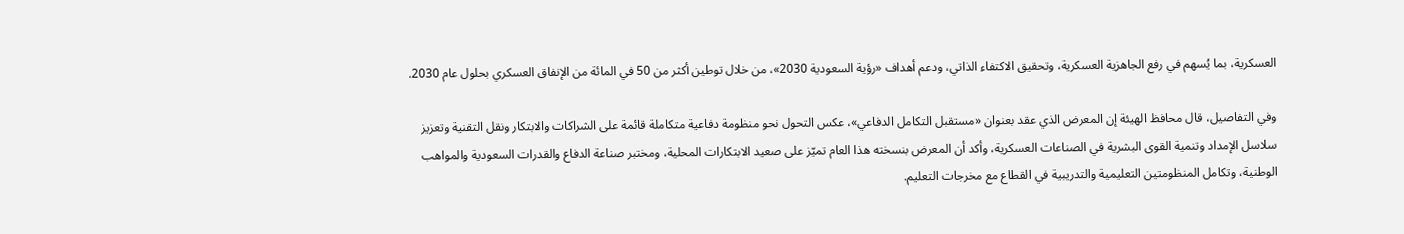العسكرية، بما يُسهم في رفع الجاهزية العسكرية، وتحقيق الاكتفاء الذاتي، ودعم أهداف «رؤية السعودية 2030»، من خلال توطين أكثر من 50 في المائة من الإنفاق العسكري بحلول عام 2030.

وفي التفاصيل، قال محافظ الهيئة إن المعرض الذي عقد بعنوان «مستقبل التكامل الدفاعي»، عكس التحول نحو منظومة دفاعية متكاملة قائمة على الشراكات والابتكار ونقل التقنية وتعزيز سلاسل الإمداد وتنمية القوى البشرية في الصناعات العسكرية، وأكد أن المعرض بنسخته هذا العام تميّز على صعيد الابتكارات المحلية، ومختبر صناعة الدفاع والقدرات السعودية والمواهب الوطنية، وتكامل المنظومتين التعليمية والتدريبية في القطاع مع مخرجات التعليم.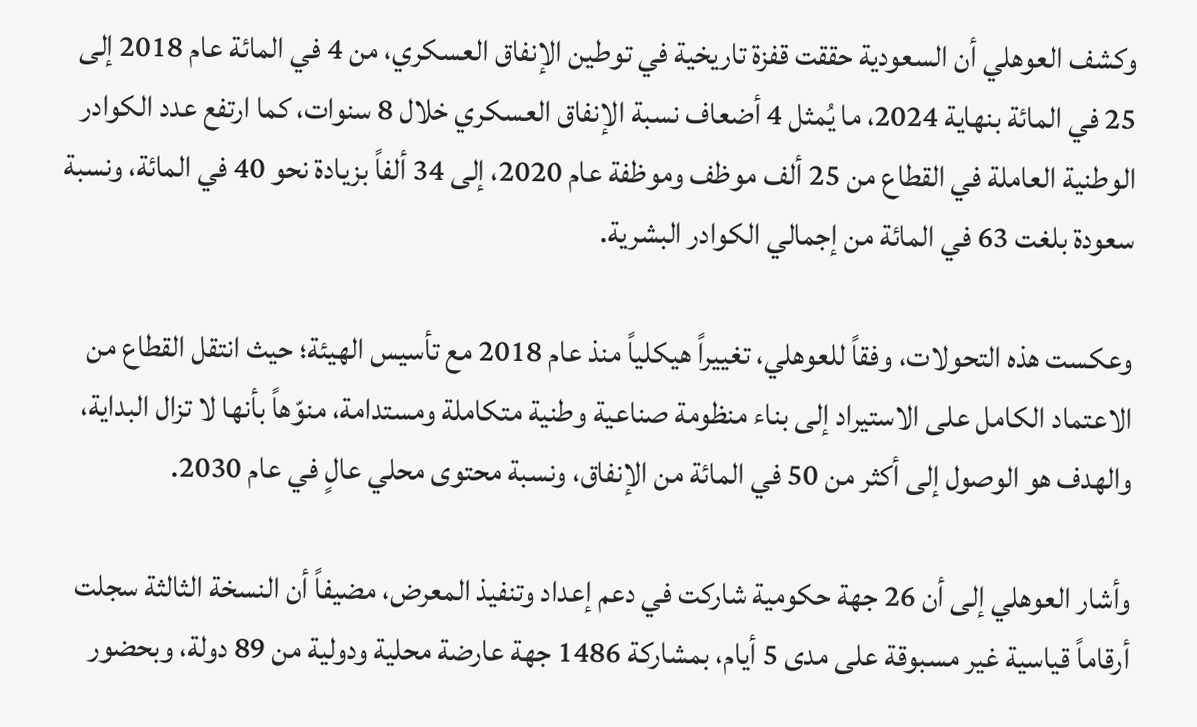وكشف العوهلي أن السعودية حققت قفزة تاريخية في توطين الإنفاق العسكري، من 4 في المائة عام 2018 إلى 25 في المائة بنهاية 2024، ما يُمثل 4 أضعاف نسبة الإنفاق العسكري خلال 8 سنوات، كما ارتفع عدد الكوادر الوطنية العاملة في القطاع من 25 ألف موظف وموظفة عام 2020، إلى 34 ألفاً بزيادة نحو 40 في المائة، ونسبة سعودة بلغت 63 في المائة من إجمالي الكوادر البشرية.

وعكست هذه التحولات، وفقاً للعوهلي، تغييراً هيكلياً منذ عام 2018 مع تأسيس الهيئة؛ حيث انتقل القطاع من الاعتماد الكامل على الاستيراد إلى بناء منظومة صناعية وطنية متكاملة ومستدامة، منوّهاً بأنها لا تزال البداية، والهدف هو الوصول إلى أكثر من 50 في المائة من الإنفاق، ونسبة محتوى محلي عالٍ في عام 2030.

وأشار العوهلي إلى أن 26 جهة حكومية شاركت في دعم إعداد وتنفيذ المعرض، مضيفاً أن النسخة الثالثة سجلت أرقاماً قياسية غير مسبوقة على مدى 5 أيام، بمشاركة 1486 جهة عارضة محلية ودولية من 89 دولة، وبحضور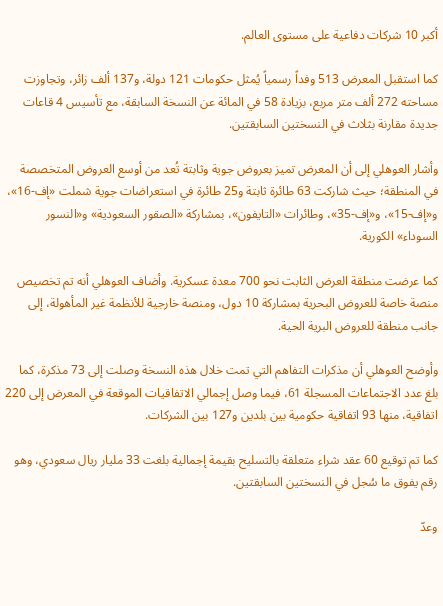أكبر 10 شركات دفاعية على مستوى العالم.

كما استقبل المعرض 513 وفداً رسمياً يُمثل حكومات 121 دولة، و137 ألف زائر، وتجاوزت مساحته 272 ألف متر مربع، بزيادة 58 في المائة عن النسخة السابقة، مع تأسيس 4 قاعات جديدة مقارنة بثلاث في النسختين السابقتين.

وأشار العوهلي إلى أن المعرض تميز بعروض جوية وثابتة تُعد من أوسع العروض المتخصصة في المنطقة؛ حيث شاركت 63 طائرة ثابتة و25 طائرة في استعراضات جوية شملت «إف-16»، و«إف-15»، و«إف-35»، وطائرات «التايفون»، بمشاركة «الصقور السعودية» و«النسور السوداء» الكورية.

كما عرضت منطقة العرض الثابت نحو 700 معدة عسكرية. وأضاف العوهلي أنه تم تخصيص منصة خاصة للعروض البحرية بمشاركة 10 دول، ومنصة خارجية للأنظمة غير المأهولة، إلى جانب منطقة للعروض البرية الحية.

وأوضح العوهلي أن مذكرات التفاهم التي تمت خلال هذه النسخة وصلت إلى 73 مذكرة، كما بلغ عدد الاجتماعات المسجلة 61، فيما وصل إجمالي الاتفاقيات الموقعة في المعرض إلى 220 اتفاقية، منها 93 اتفاقية حكومية بين بلدين و127 بين الشركات.

كما تم توقيع 60 عقد شراء متعلقة بالتسليح بقيمة إجمالية بلغت 33 مليار ريال سعودي، وهو رقم يفوق ما سُجل في النسختين السابقتين.

وعدّ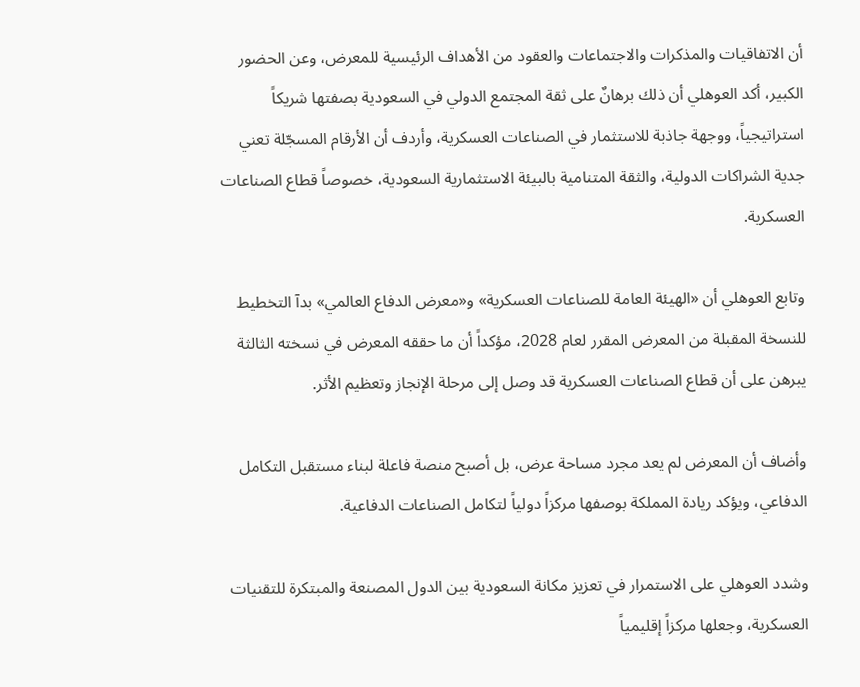أن الاتفاقيات والمذكرات والاجتماعات والعقود من الأهداف الرئيسية للمعرض، وعن الحضور الكبير، أكد العوهلي أن ذلك برهانٌ على ثقة المجتمع الدولي في السعودية بصفتها شريكاً استراتيجياً، ووجهة جاذبة للاستثمار في الصناعات العسكرية، وأردف أن الأرقام المسجّلة تعني جدية الشراكات الدولية، والثقة المتنامية بالبيئة الاستثمارية السعودية، خصوصاً قطاع الصناعات العسكرية.

وتابع العوهلي أن «الهيئة العامة للصناعات العسكرية» و«معرض الدفاع العالمي» بدآ التخطيط للنسخة المقبلة من المعرض المقرر لعام 2028، مؤكداً أن ما حققه المعرض في نسخته الثالثة يبرهن على أن قطاع الصناعات العسكرية قد وصل إلى مرحلة الإنجاز وتعظيم الأثر.

وأضاف أن المعرض لم يعد مجرد مساحة عرض، بل أصبح منصة فاعلة لبناء مستقبل التكامل الدفاعي، ويؤكد ريادة المملكة بوصفها مركزاً دولياً لتكامل الصناعات الدفاعية.

وشدد العوهلي على الاستمرار في تعزيز مكانة السعودية بين الدول المصنعة والمبتكرة للتقنيات العسكرية، وجعلها مركزاً إقليمياً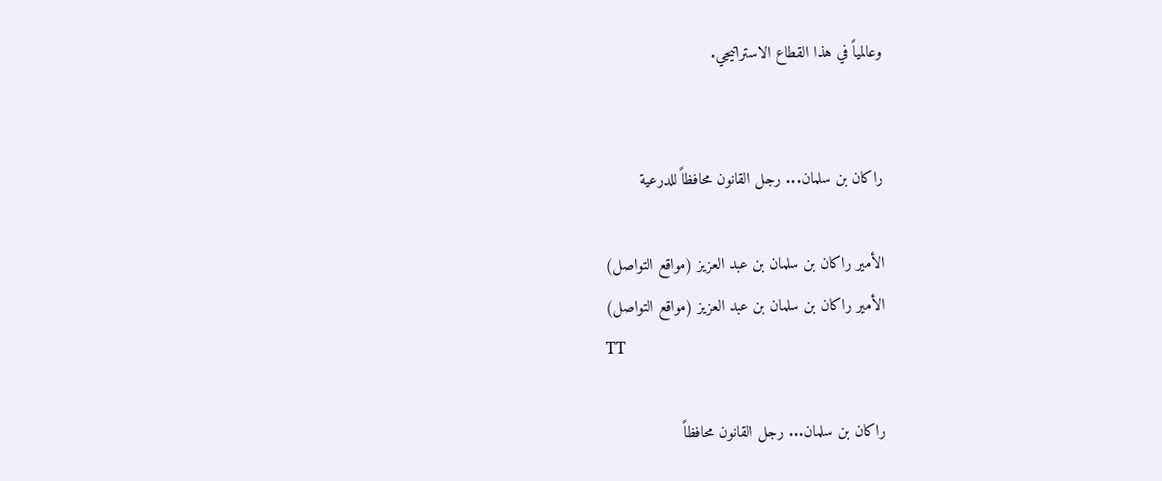وعالمياً في هذا القطاع الاستراتيجي.


راكان بن سلمان... رجل القانون محافظاً للدرعية

الأمير راكان بن سلمان بن عبد العزيز (مواقع التواصل)
الأمير راكان بن سلمان بن عبد العزيز (مواقع التواصل)
TT

راكان بن سلمان... رجل القانون محافظاً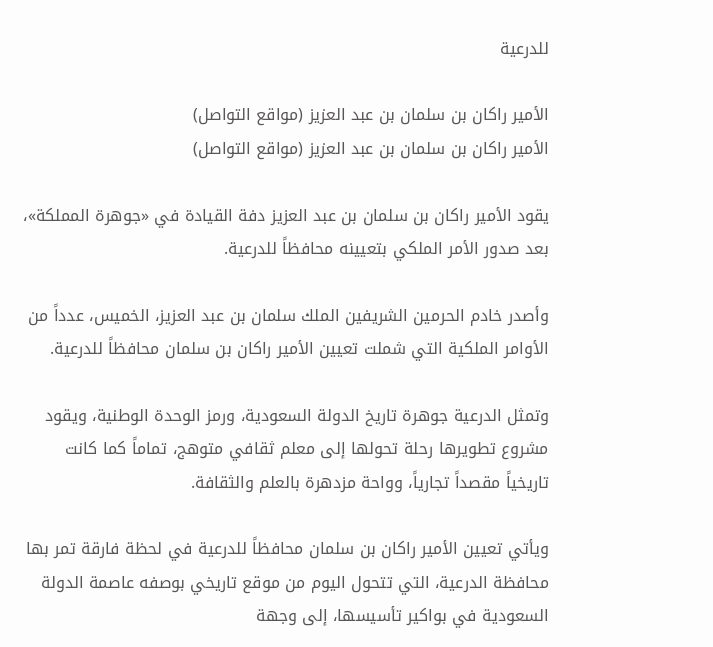للدرعية

الأمير راكان بن سلمان بن عبد العزيز (مواقع التواصل)
الأمير راكان بن سلمان بن عبد العزيز (مواقع التواصل)

يقود الأمير راكان بن سلمان بن عبد العزيز دفة القيادة في «جوهرة المملكة»، بعد صدور الأمر الملكي بتعيينه محافظاً للدرعية.

وأصدر خادم الحرمين الشريفين الملك سلمان بن عبد العزيز، الخميس، عدداً من الأوامر الملكية التي شملت تعيين الأمير راكان بن سلمان محافظاً للدرعية.

وتمثل الدرعية جوهرة تاريخ الدولة السعودية، ورمز الوحدة الوطنية، ويقود مشروع تطويرها رحلة تحولها إلى معلم ثقافي متوهج، تماماً كما كانت تاريخياً مقصداً تجارياً، وواحة مزدهرة بالعلم والثقافة.

ويأتي تعيين الأمير راكان بن سلمان محافظاً للدرعية في لحظة فارقة تمر بها محافظة الدرعية، التي تتحول اليوم من موقع تاريخي بوصفه عاصمة الدولة السعودية في بواكير تأسيسها، إلى وجهة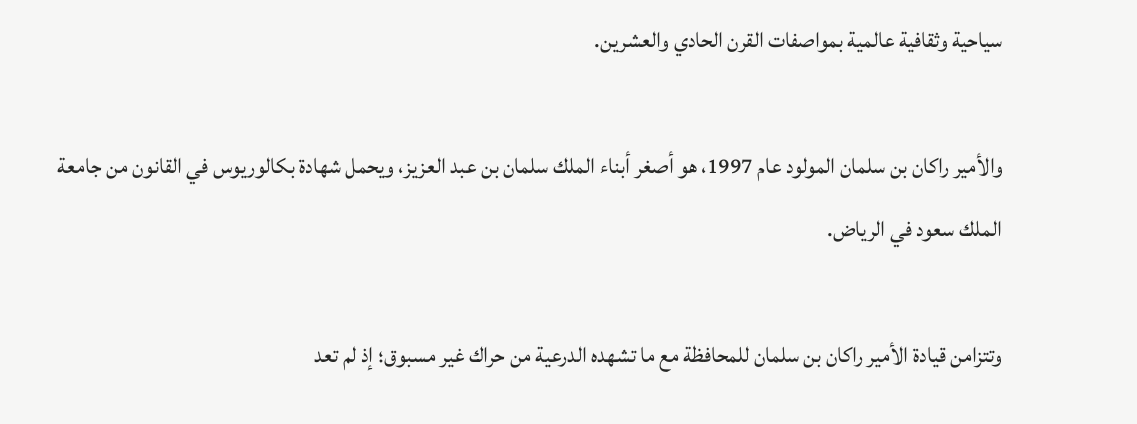سياحية وثقافية عالمية بمواصفات القرن الحادي والعشرين.

والأمير راكان بن سلمان المولود عام 1997، هو أصغر أبناء الملك سلمان بن عبد العزيز، ويحمل شهادة بكالوريوس في القانون من جامعة الملك سعود في الرياض.

وتتزامن قيادة الأمير راكان بن سلمان للمحافظة مع ما تشهده الدرعية من حراك غير مسبوق؛ إذ لم تعد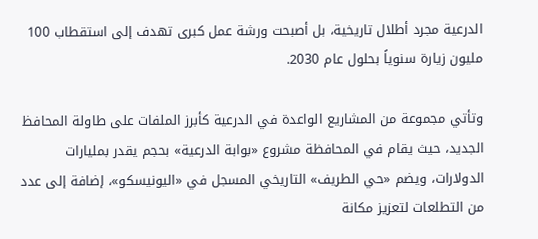الدرعية مجرد أطلال تاريخية، بل أصبحت ورشة عمل كبرى تهدف إلى استقطاب 100 مليون زيارة سنوياً بحلول عام 2030.

وتأتي مجموعة من المشاريع الواعدة في الدرعية كأبرز الملفات على طاولة المحافظ الجديد، حيث يقام في المحافظة مشروع «بوابة الدرعية» بحجم يقدر بمليارات الدولارات، ويضم «حي الطريف» التاريخي المسجل في «اليونيسكو»، إضافة إلى عدد من التطلعات لتعزيز مكانة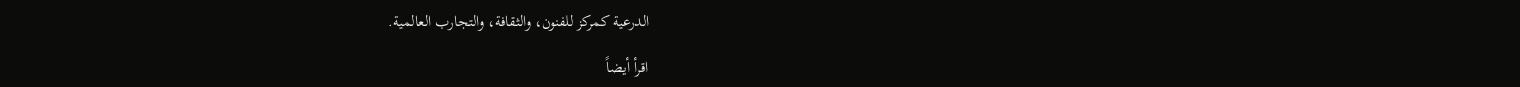الدرعية كمركز للفنون، والثقافة، والتجارب العالمية.

اقرأ أيضاً